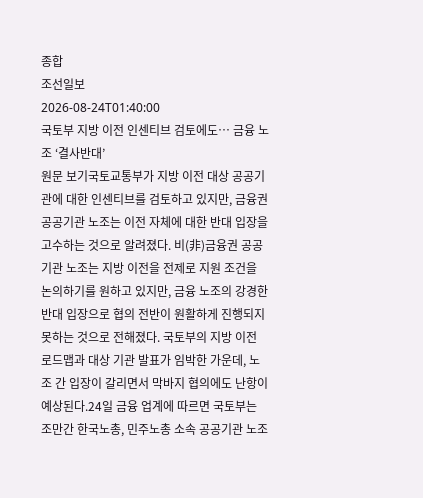종합
조선일보
2026-08-24T01:40:00
국토부 지방 이전 인센티브 검토에도… 금융 노조 ‘결사반대’
원문 보기국토교통부가 지방 이전 대상 공공기관에 대한 인센티브를 검토하고 있지만, 금융권 공공기관 노조는 이전 자체에 대한 반대 입장을 고수하는 것으로 알려졌다. 비(非)금융권 공공기관 노조는 지방 이전을 전제로 지원 조건을 논의하기를 원하고 있지만, 금융 노조의 강경한 반대 입장으로 협의 전반이 원활하게 진행되지 못하는 것으로 전해졌다. 국토부의 지방 이전 로드맵과 대상 기관 발표가 임박한 가운데, 노조 간 입장이 갈리면서 막바지 협의에도 난항이 예상된다.24일 금융 업계에 따르면 국토부는 조만간 한국노총, 민주노총 소속 공공기관 노조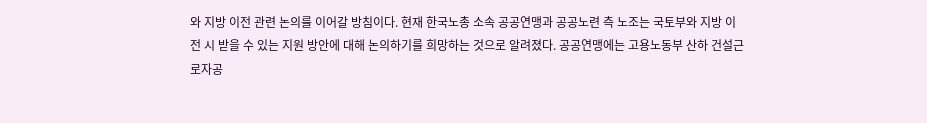와 지방 이전 관련 논의를 이어갈 방침이다. 현재 한국노총 소속 공공연맹과 공공노련 측 노조는 국토부와 지방 이전 시 받을 수 있는 지원 방안에 대해 논의하기를 희망하는 것으로 알려졌다. 공공연맹에는 고용노동부 산하 건설근로자공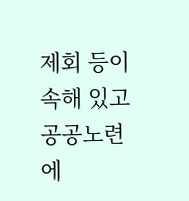제회 등이 속해 있고 공공노련에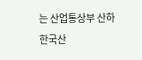는 산업통상부 산하 한국산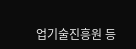업기술진흥원 등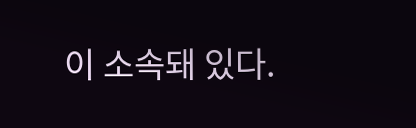이 소속돼 있다.